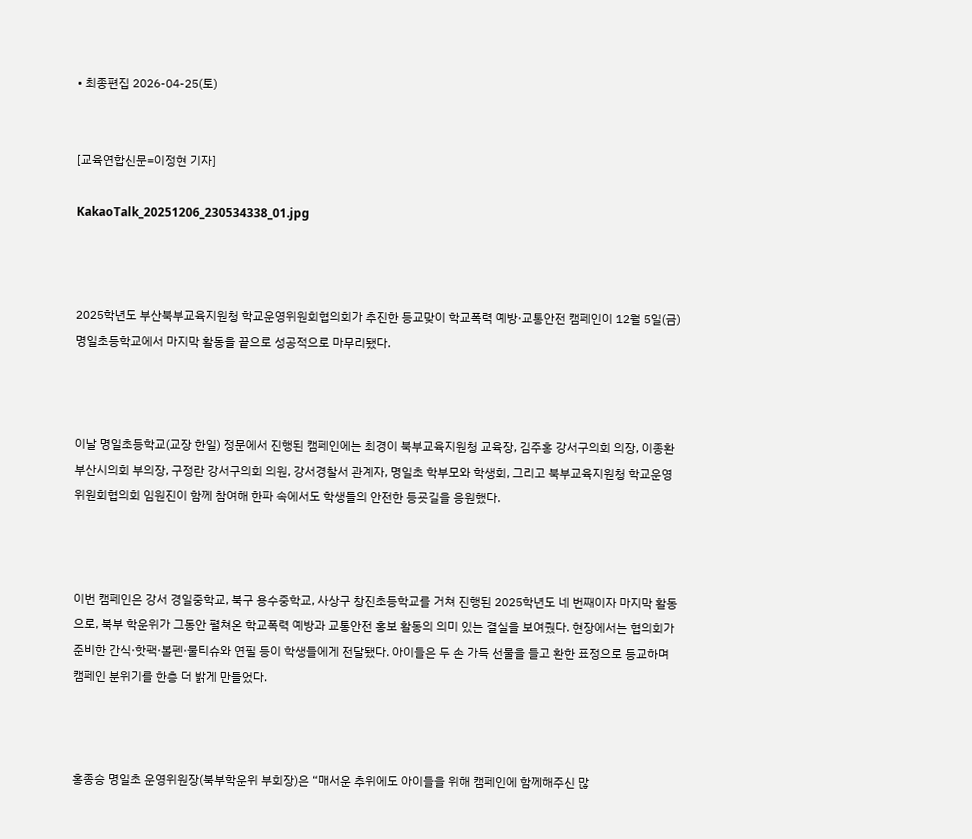• 최종편집 2026-04-25(토)


[교육연합신문=이정현 기자]

KakaoTalk_20251206_230534338_01.jpg



2025학년도 부산북부교육지원청 학교운영위원회협의회가 추진한 등교맞이 학교폭력 예방·교통안전 캠페인이 12월 5일(금) 명일초등학교에서 마지막 활동을 끝으로 성공적으로 마무리됐다.



이날 명일초등학교(교장 한일) 정문에서 진행된 캠페인에는 최경이 북부교육지원청 교육장, 김주홍 강서구의회 의장, 이종환 부산시의회 부의장, 구정란 강서구의회 의원, 강서경찰서 관계자, 명일초 학부모와 학생회, 그리고 북부교육지원청 학교운영위원회협의회 임원진이 함께 참여해 한파 속에서도 학생들의 안전한 등굣길을 응원했다.



이번 캠페인은 강서 경일중학교, 북구 용수중학교, 사상구 창진초등학교를 거쳐 진행된 2025학년도 네 번째이자 마지막 활동으로, 북부 학운위가 그동안 펼쳐온 학교폭력 예방과 교통안전 홍보 활동의 의미 있는 결실을 보여줬다. 현장에서는 협의회가 준비한 간식·핫팩·볼펜·물티슈와 연필 등이 학생들에게 전달됐다. 아이들은 두 손 가득 선물을 들고 환한 표정으로 등교하며 캠페인 분위기를 한층 더 밝게 만들었다.



홍종승 명일초 운영위원장(북부학운위 부회장)은 “매서운 추위에도 아이들을 위해 캠페인에 함께해주신 많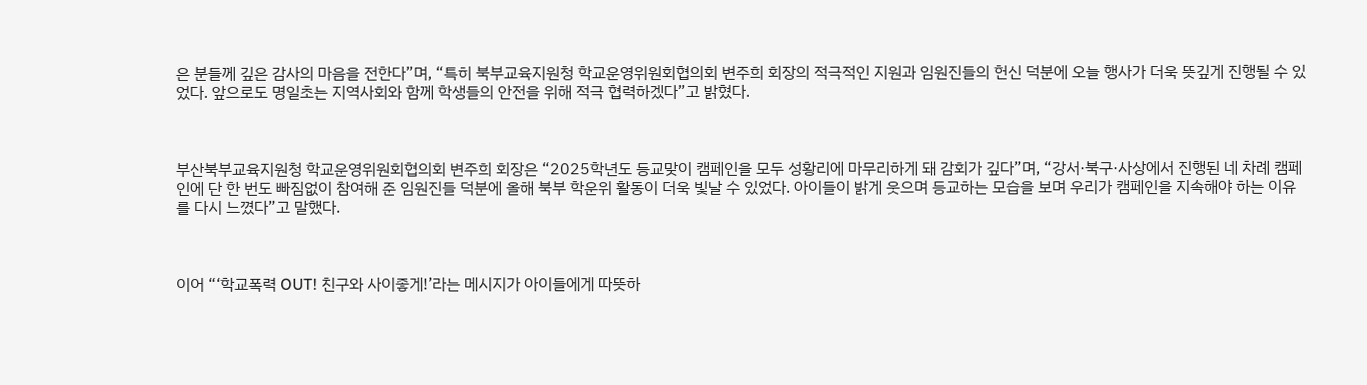은 분들께 깊은 감사의 마음을 전한다”며, “특히 북부교육지원청 학교운영위원회협의회 변주희 회장의 적극적인 지원과 임원진들의 헌신 덕분에 오늘 행사가 더욱 뜻깊게 진행될 수 있었다. 앞으로도 명일초는 지역사회와 함께 학생들의 안전을 위해 적극 협력하겠다”고 밝혔다.



부산북부교육지원청 학교운영위원회협의회 변주희 회장은 “2025학년도 등교맞이 캠페인을 모두 성황리에 마무리하게 돼 감회가 깊다”며, “강서·북구·사상에서 진행된 네 차례 캠페인에 단 한 번도 빠짐없이 참여해 준 임원진들 덕분에 올해 북부 학운위 활동이 더욱 빛날 수 있었다. 아이들이 밝게 웃으며 등교하는 모습을 보며 우리가 캠페인을 지속해야 하는 이유를 다시 느꼈다”고 말했다.



이어 “‘학교폭력 OUT! 친구와 사이좋게!’라는 메시지가 아이들에게 따뜻하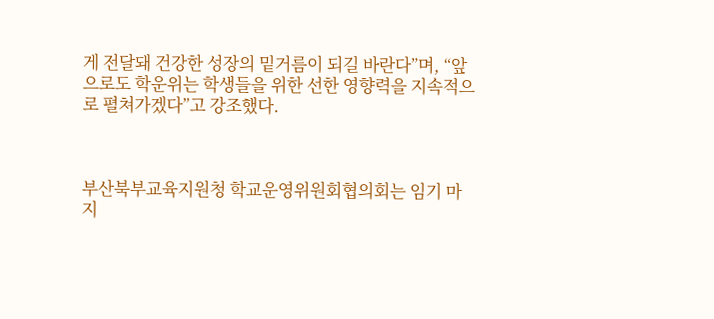게 전달돼 건강한 성장의 밑거름이 되길 바란다”며, “앞으로도 학운위는 학생들을 위한 선한 영향력을 지속적으로 펼쳐가겠다”고 강조했다.



부산북부교육지원청 학교운영위원회협의회는 임기 마지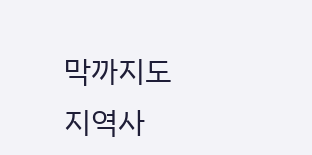막까지도 지역사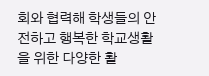회와 협력해 학생들의 안전하고 행복한 학교생활을 위한 다양한 활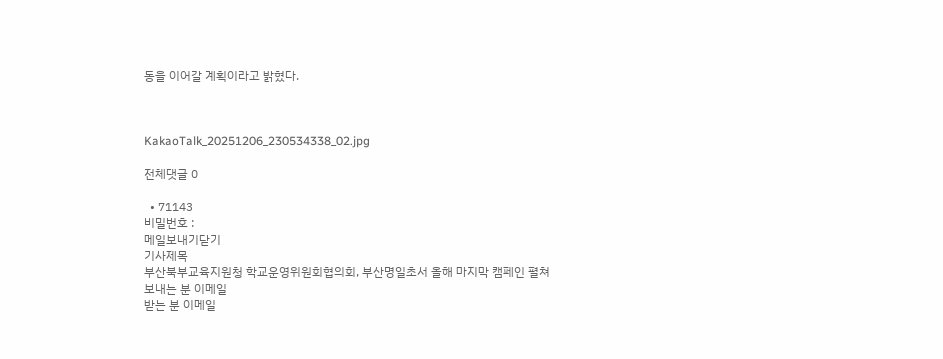동을 이어갈 계획이라고 밝혔다.



KakaoTalk_20251206_230534338_02.jpg

전체댓글 0

  • 71143
비밀번호 :
메일보내기닫기
기사제목
부산북부교육지원청 학교운영위원회협의회, 부산명일초서 올해 마지막 캠페인 펼쳐
보내는 분 이메일
받는 분 이메일